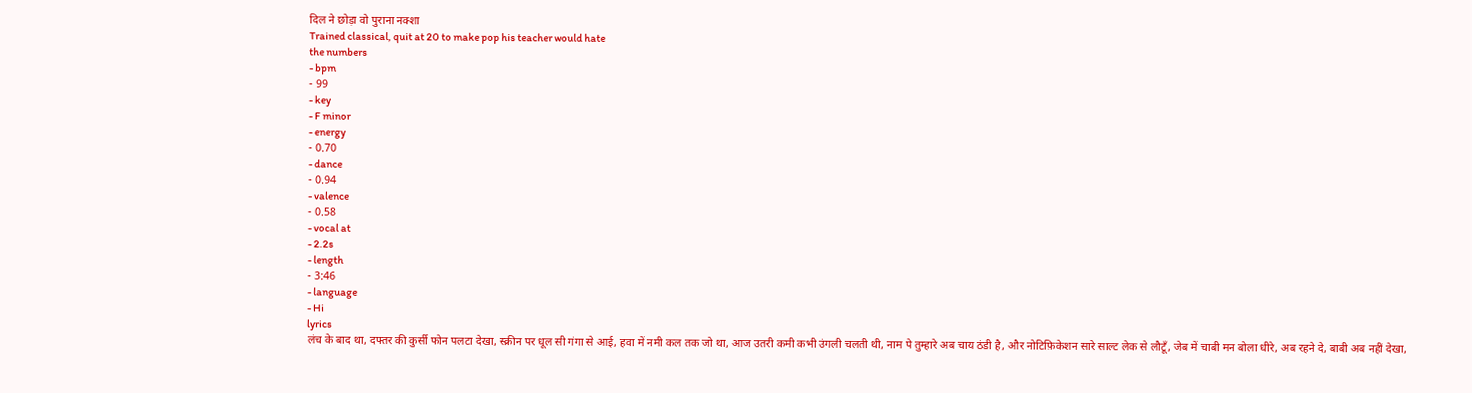दिल ने छोड़ा वो पुराना नक्शा
Trained classical, quit at 20 to make pop his teacher would hate
the numbers
- bpm
- 99
- key
- F minor
- energy
- 0.70
- dance
- 0.94
- valence
- 0.58
- vocal at
- 2.2s
- length
- 3:46
- language
- Hi
lyrics
लंच के बाद था, दफ्तर की कुर्सी फोन पलटा देखा, स्क्रीन पर धूल सी गंगा से आई, हवा में नमी कल तक जो था, आज उतरी कमी कभी उंगली चलती थी, नाम पे तुम्हारे अब चाय ठंडी है, और नोटिफ़िकेशन सारे साल्ट लेक से लौटूँ, जेब में चाबी मन बोला धीरे, अब रहने दे, बाबी अब नहीं देखा,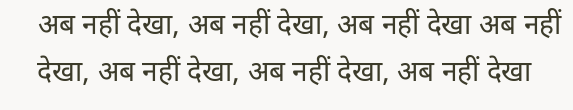अब नहीं देखा, अब नहीं देखा, अब नहीं देखा अब नहीं देखा, अब नहीं देखा, अब नहीं देखा, अब नहीं देखा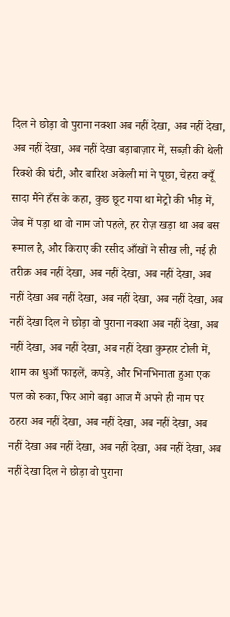दिल ने छोड़ा वो पुराना नक्शा अब नहीं देखा, अब नहीं देखा, अब नहीं देखा, अब नहीं देखा बड़ाबाज़ार में, सब्ज़ी की थेली रिक्शे की घंटी, और बारिश अकेली मां ने पूछा, चेहरा क्यूँ सादा मैंने हँस के कहा, कुछ छूट गया था मेट्रो की भीड़ में, जेब में पड़ा था वो नाम जो पहले, हर रोज़ खड़ा था अब बस रूमाल है, और किराए की रसीद आँखों ने सीख ली, नई ही तरीक़ अब नहीं देखा, अब नहीं देखा, अब नहीं देखा, अब नहीं देखा अब नहीं देखा, अब नहीं देखा, अब नहीं देखा, अब नहीं देखा दिल ने छोड़ा वो पुराना नक्शा अब नहीं देखा, अब नहीं देखा, अब नहीं देखा, अब नहीं देखा कुम्हार टोली में, शाम का धुआँ फाइलें, कपड़े, और भिनभिनाता हुआ एक पल को रुका, फिर आगे बढ़ा आज मैं अपने ही नाम पर ठहरा अब नहीं देखा, अब नहीं देखा, अब नहीं देखा, अब नहीं देखा अब नहीं देखा, अब नहीं देखा, अब नहीं देखा, अब नहीं देखा दिल ने छोड़ा वो पुराना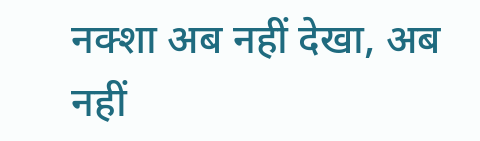नक्शा अब नहीं देखा, अब नहीं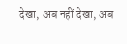देखा, अब नहीं देखा, अब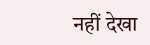नहीं देखा